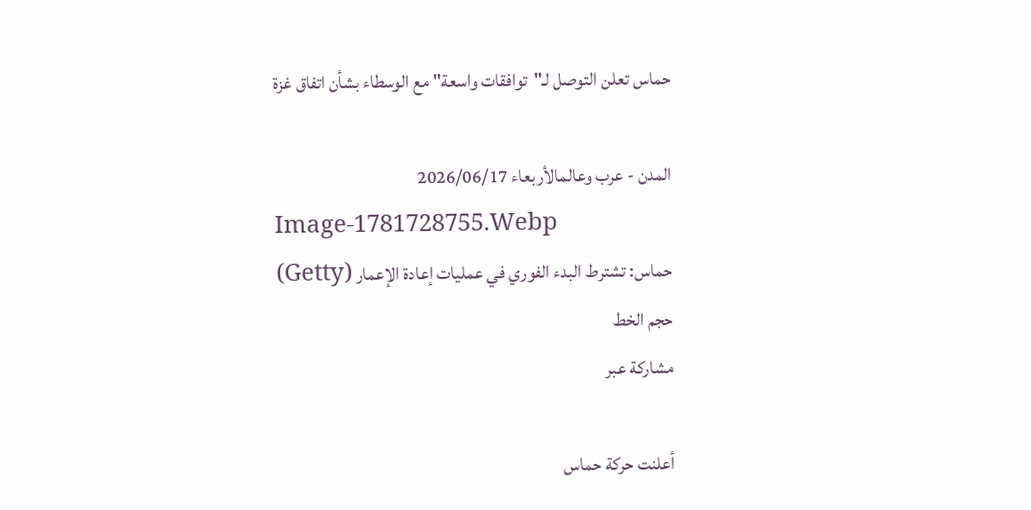حماس تعلن التوصل لـ"توافقات واسعة" مع الوسطاء بشأن اتفاق غزة

المدن - عرب وعالمالأربعاء 2026/06/17
Image-1781728755.Webp
حماس: تشترط البدء الفوري في عمليات إعادة الإعمار (Getty)
حجم الخط
مشاركة عبر

أعلنت حركة حماس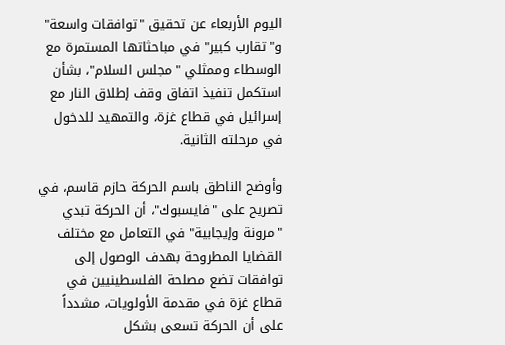اليوم الأربعاء عن تحقيق "توافقات واسعة" و"تقارب كبير" في مباحثاتها المستمرة مع الوسطاء وممثلي "مجلس السلام"، بشأن استكمل تنفيذ اتفاق وقف إطلاق النار مع إسرائيل في قطاع غزة، والتمهيد للدخول في مرحلته الثانية.

وأوضح الناطق باسم الحركة حازم قاسم، في تصريح على "فايسبوك"، أن الحركة تبدي "مرونة وإيجابية" في التعامل مع مختلف القضايا المطروحة بهدف الوصول إلى توافقات تضع مصلحة الفلسطينيين في قطاع غزة في مقدمة الأولويات، مشدداً على أن الحركة تسعى بشكل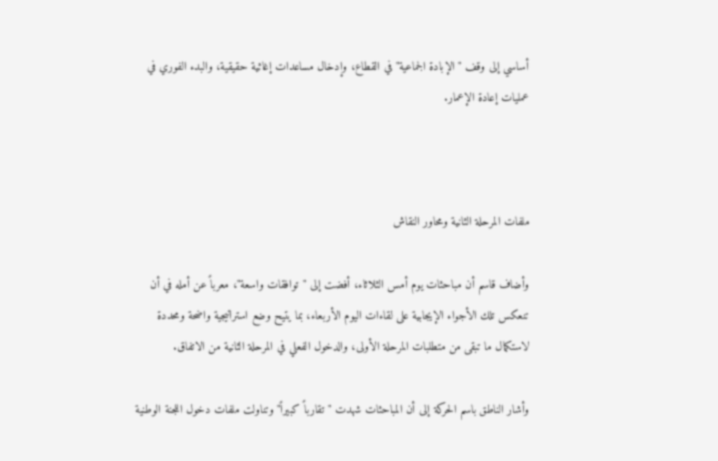أساسي إلى وقف "الإبادة الجماعية" في القطاع، وإدخال مساعدات إغاثية حقيقية، والبدء الفوري في عمليات إعادة الإعمار.



ملفات المرحلة الثانية ومحاور النقاش

وأضاف قاسم أن مباحثات يوم أمس الثلاثاء، أفضت إلى "توافقات واسعة"، معرباً عن أمله في أن تنعكس تلك الأجواء الإيجابية على لقاءات اليوم الأربعاء، بما يتيح وضع استراتيجية واضحة ومحددة لاستكمال ما تبقى من متطلبات المرحلة الأولى، والدخول الفعلي في المرحلة الثانية من الاتفاق.

وأشار الناطق باسم الحركة إلى أن المباحثات شهدت "تقارباً كبيراً" وتناولت ملفات دخول اللجنة الوطنية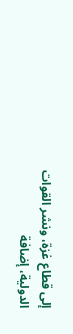إلى قطاع غزة، ونشر القوات الدولية، إضافة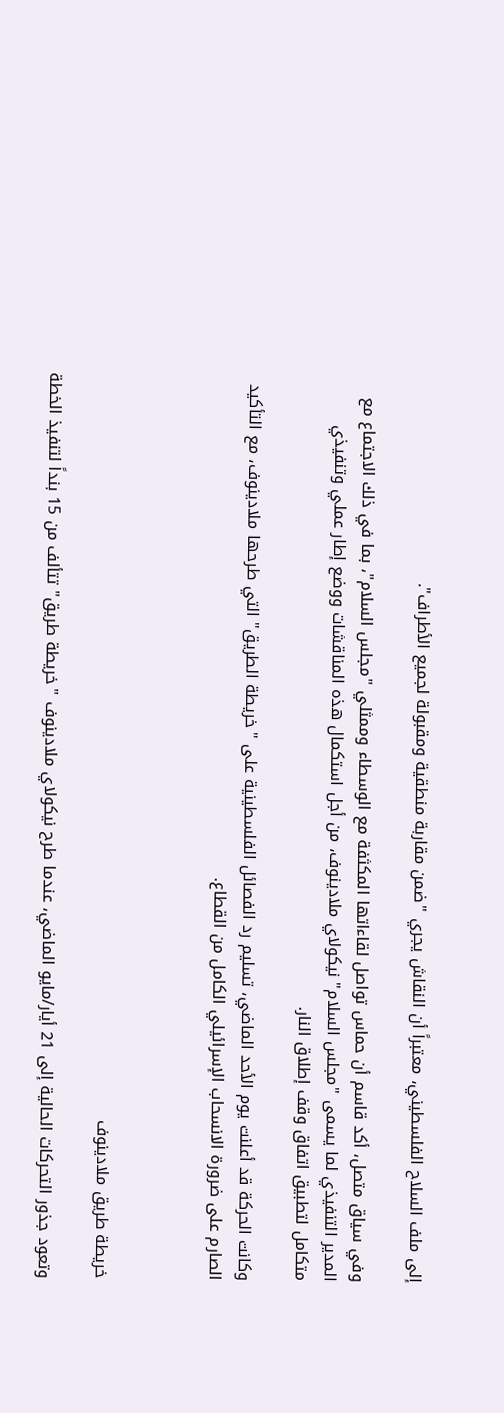إلى ملف السلاح الفلسطيني، معتبراً أن النقاش يجري "ضمن مقاربة منطقية ومقبولة لجميع الأطراف".

وفي سياق متصل، أكد قاسم أن حماس تواصل لقاءاتها المكثفة مع الوسطاء وممثلي "مجلس السلام"، بما في ذلك الاجتماع مع المدير التنفيذي لما يسمى "مجلس السلام" نيكولاي ملادينوف، من أجل استكمال هذه المناقشات ووضع إطار عملي وتنفيذي متكامل لتطبيق اتفاق وقف إطلاق النار.

وكانت الحركة قد أعلنت يوم الأحد الماضي، تسليم رد الفصائل الفلسطينية على "خريطة الطريق" التي طرحها ملادينوف، مع التأكيد الصارم على ضرورة الانسحاب الإسرائيلي الكامل من القطاع.



خريطة طريق ملادينوف

وتعود جذور التحركات الحالية إلى 21 أيار/مايو الماضي، عندما طرح نيكولاي ملادينوف "خريطة طريق" تتألف من 15 بنداً لتنفيذ الخطة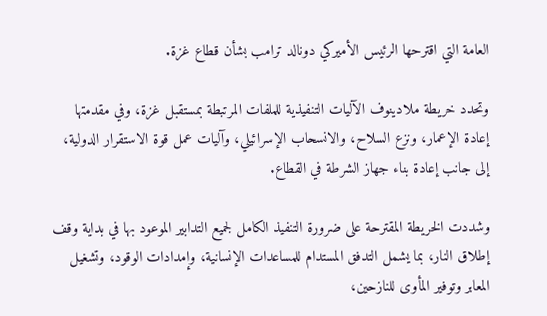العامة التي اقترحها الرئيس الأميركي دونالد ترامب بشأن قطاع غزة.

وتحدد خريطة ملادينوف الآليات التنفيذية للملفات المرتبطة بمستقبل غزة، وفي مقدمتها إعادة الإعمار، ونزع السلاح، والانسحاب الإسرائيلي، وآليات عمل قوة الاستقرار الدولية، إلى جانب إعادة بناء جهاز الشرطة في القطاع.

وشددت الخريطة المقترحة على ضرورة التنفيذ الكامل لجميع التدابير الموعود بها في بداية وقف إطلاق النار، بما يشمل التدفق المستدام للمساعدات الإنسانية، وإمدادات الوقود، وتشغيل المعابر وتوفير المأوى للنازحين،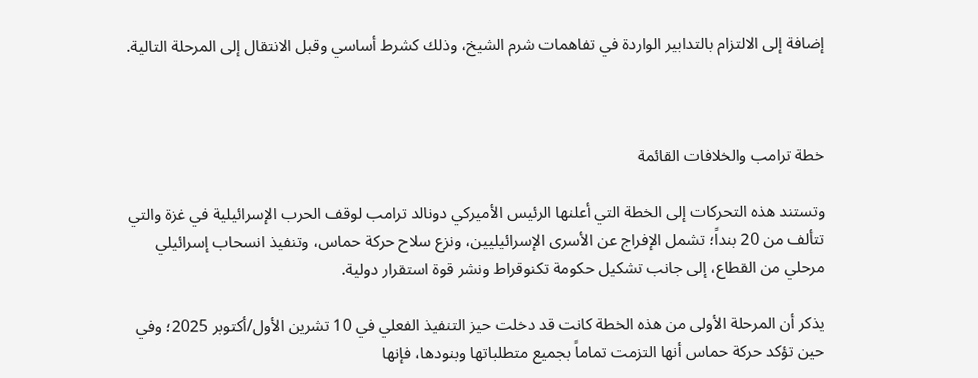إضافة إلى الالتزام بالتدابير الواردة في تفاهمات شرم الشيخ، وذلك كشرط أساسي وقبل الانتقال إلى المرحلة التالية.



خطة ترامب والخلافات القائمة

وتستند هذه التحركات إلى الخطة التي أعلنها الرئيس الأميركي دونالد ترامب لوقف الحرب الإسرائيلية في غزة والتي تتألف من 20 بنداً؛ تشمل الإفراج عن الأسرى الإسرائيليين، ونزع سلاح حركة حماس، وتنفيذ انسحاب إسرائيلي مرحلي من القطاع، إلى جانب تشكيل حكومة تكنوقراط ونشر قوة استقرار دولية.

يذكر أن المرحلة الأولى من هذه الخطة كانت قد دخلت حيز التنفيذ الفعلي في 10 تشرين الأول/أكتوبر 2025؛ وفي حين تؤكد حركة حماس أنها التزمت تماماً بجميع متطلباتها وبنودها، فإنها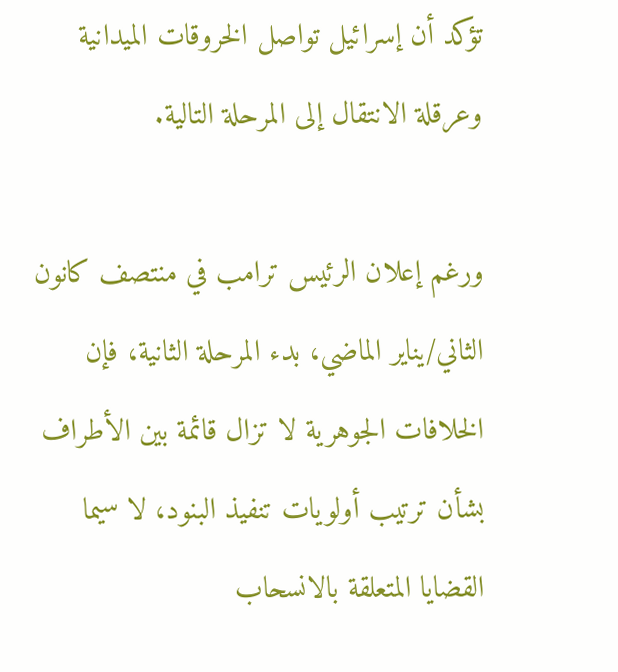تؤكد أن إسرائيل تواصل الخروقات الميدانية وعرقلة الانتقال إلى المرحلة التالية.

ورغم إعلان الرئيس ترامب في منتصف كانون الثاني/يناير الماضي، بدء المرحلة الثانية، فإن الخلافات الجوهرية لا تزال قائمة بين الأطراف بشأن ترتيب أولويات تنفيذ البنود، لا سيما القضايا المتعلقة بالانسحاب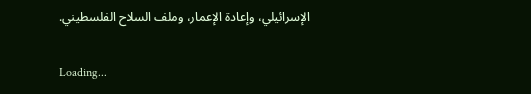الإسرائيلي، وإعادة الإعمار، وملف السلاح الفلسطيني.

Loading...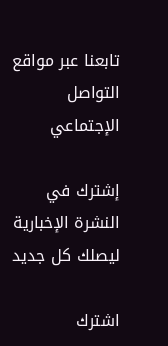تابعنا عبر مواقع التواصل الإجتماعي

إشترك في النشرة الإخبارية ليصلك كل جديد

اشترك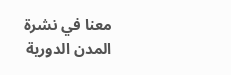معنا في نشرة المدن الدورية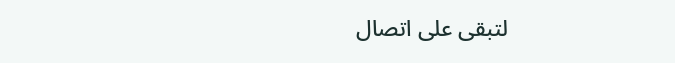لتبقى على اتصال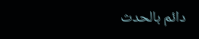دائم بالحدث